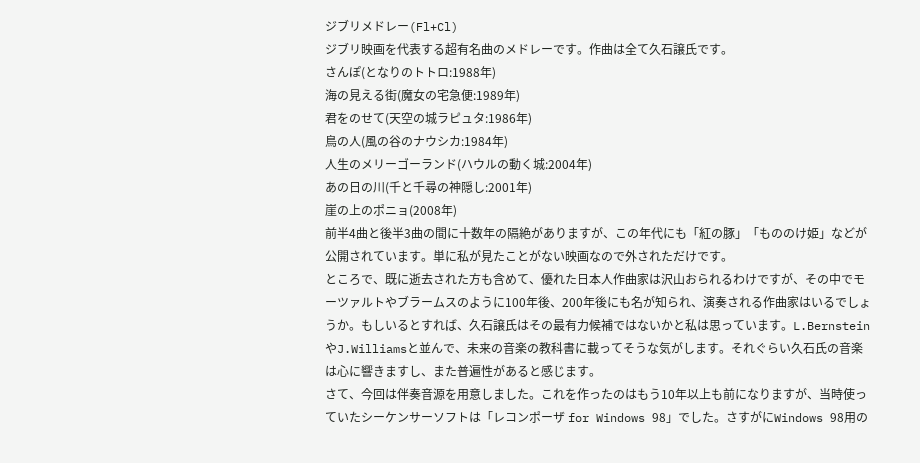ジブリメドレー(Fl+Cl)
ジブリ映画を代表する超有名曲のメドレーです。作曲は全て久石譲氏です。
さんぽ(となりのトトロ:1988年)
海の見える街(魔女の宅急便:1989年)
君をのせて(天空の城ラピュタ:1986年)
鳥の人(風の谷のナウシカ:1984年)
人生のメリーゴーランド(ハウルの動く城:2004年)
あの日の川(千と千尋の神隠し:2001年)
崖の上のポニョ(2008年)
前半4曲と後半3曲の間に十数年の隔絶がありますが、この年代にも「紅の豚」「もののけ姫」などが公開されています。単に私が見たことがない映画なので外されただけです。
ところで、既に逝去された方も含めて、優れた日本人作曲家は沢山おられるわけですが、その中でモーツァルトやブラームスのように100年後、200年後にも名が知られ、演奏される作曲家はいるでしょうか。もしいるとすれば、久石譲氏はその最有力候補ではないかと私は思っています。L.BernsteinやJ.Williamsと並んで、未来の音楽の教科書に載ってそうな気がします。それぐらい久石氏の音楽は心に響きますし、また普遍性があると感じます。
さて、今回は伴奏音源を用意しました。これを作ったのはもう10年以上も前になりますが、当時使っていたシーケンサーソフトは「レコンポーザ for Windows 98」でした。さすがにWindows 98用の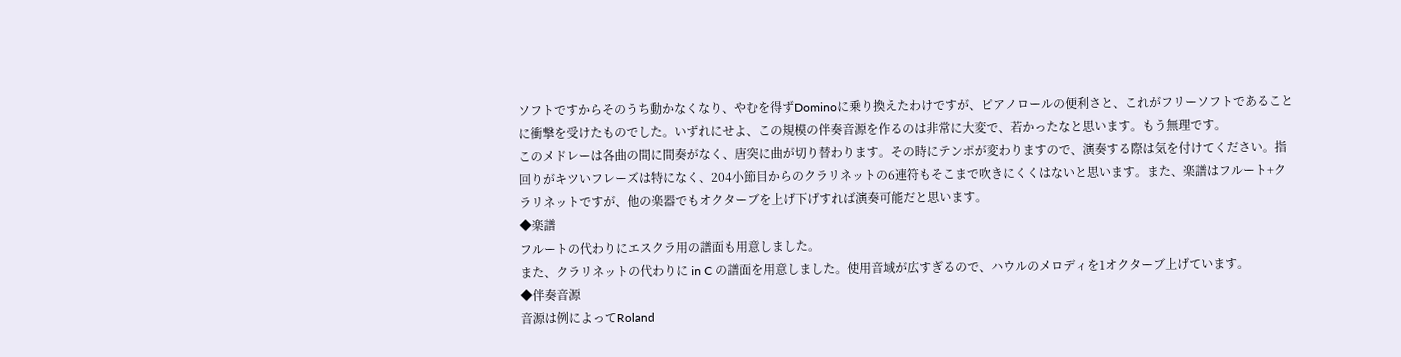ソフトですからそのうち動かなくなり、やむを得ずDominoに乗り換えたわけですが、ピアノロールの便利さと、これがフリーソフトであることに衝撃を受けたものでした。いずれにせよ、この規模の伴奏音源を作るのは非常に大変で、若かったなと思います。もう無理です。
このメドレーは各曲の間に間奏がなく、唐突に曲が切り替わります。その時にテンポが変わりますので、演奏する際は気を付けてください。指回りがキツいフレーズは特になく、204小節目からのクラリネットの6連符もそこまで吹きにくくはないと思います。また、楽譜はフルート+クラリネットですが、他の楽器でもオクターブを上げ下げすれば演奏可能だと思います。
◆楽譜
フルートの代わりにエスクラ用の譜面も用意しました。
また、クラリネットの代わりに in C の譜面を用意しました。使用音域が広すぎるので、ハウルのメロディを1オクターブ上げています。
◆伴奏音源
音源は例によってRoland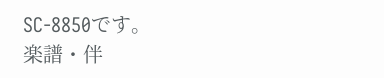SC-8850です。
楽譜・伴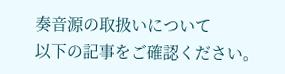奏音源の取扱いについて
以下の記事をご確認ください。